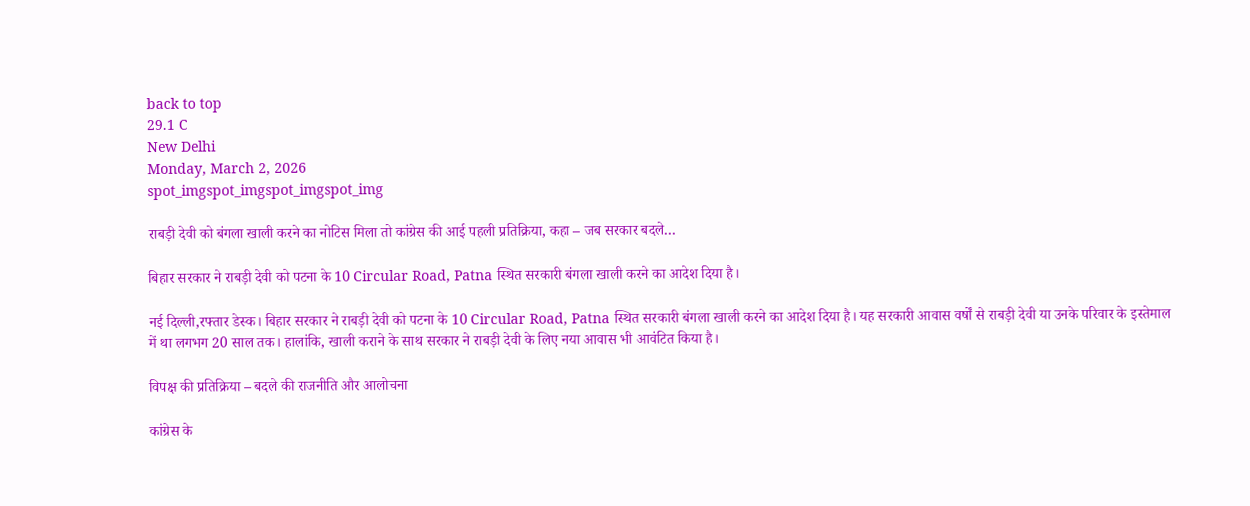back to top
29.1 C
New Delhi
Monday, March 2, 2026
spot_imgspot_imgspot_imgspot_img

राबड़ी देवी को बंगला खाली करने का नोटिस मिला तो कांग्रेस की आई पहली प्रतिक्रिया, कहा – जब सरकार बदले…

बिहार सरकार ने राबड़ी देवी को पटना के 10 Circular Road, Patna स्थित सरकारी बंगला खाली करने का आदेश दिया है।

नई दिल्ली,रफ्तार डेस्क। बिहार सरकार ने राबड़ी देवी को पटना के 10 Circular Road, Patna स्थित सरकारी बंगला खाली करने का आदेश दिया है। यह सरकारी आवास वर्षों से राबड़ी देवी या उनके परिवार के इस्तेमाल में था लगभग 20 साल तक। हालांकि, खाली कराने के साथ सरकार ने राबड़ी देवी के लिए नया आवास भी आवंटित किया है।

विपक्ष की प्रतिक्रिया – बदले की राजनीति और आलोचना

कांग्रेस के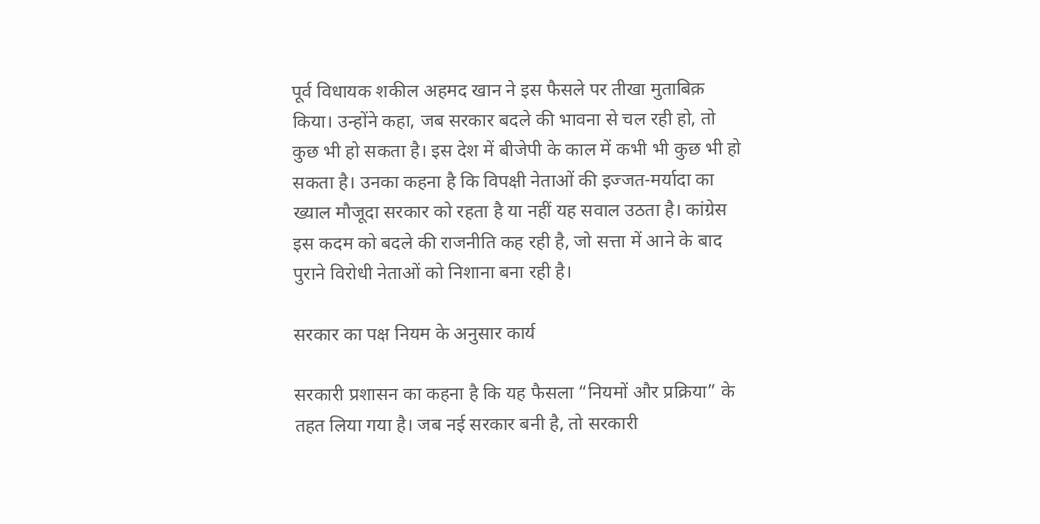पूर्व विधायक शकील अहमद खान ने इस फैसले पर तीखा मुताबिक़ किया। उन्होंने कहा, जब सरकार बदले की भावना से चल रही हो, तो कुछ भी हो सकता है। इस देश में बीजेपी के काल में कभी भी कुछ भी हो सकता है। उनका कहना है कि विपक्षी नेताओं की इज्जत-मर्यादा का ख्याल मौजूदा सरकार को रहता है या नहीं यह सवाल उठता है। कांग्रेस इस कदम को बदले की राजनीति कह रही है, जो सत्ता में आने के बाद पुराने विरोधी नेताओं को निशाना बना रही है।

सरकार का पक्ष नियम के अनुसार कार्य

सरकारी प्रशासन का कहना है कि यह फैसला “नियमों और प्रक्रिया” के तहत लिया गया है। जब नई सरकार बनी है, तो सरकारी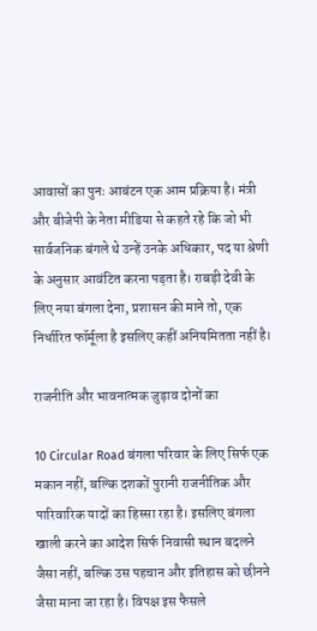आवासों का पुनः आबंटन एक आम प्रक्रिया है। मंत्री और बीजेपी के नेता मीडिया से कहते रहे कि जो भी सार्वजनिक बंगले थे उन्हें उनके अधिकार, पद या श्रेणी के अनुसार आवंटित करना पड़ता है। राबड़ी देवी के लिए नया बंगला देना, प्रशासन की माने तो, एक निर्धारित फॉर्मूला है इसलिए कहीं अनियमितता नहीं है।

राजनीति और भावनात्मक जुड़ाव दोनों का

10 Circular Road बंगला परिवार के लिए सिर्फ एक मकान नहीं, बल्कि दशकों पुरानी राजनीतिक और पारिवारिक यादों का हिस्सा रहा है। इसलिए बंगला खाली करने का आदेश सिर्फ निवासी स्थान बदलने जैसा नहीं, बल्कि उस पहचान और इतिहास को छीनने जैसा माना जा रहा है। विपक्ष इस फैसले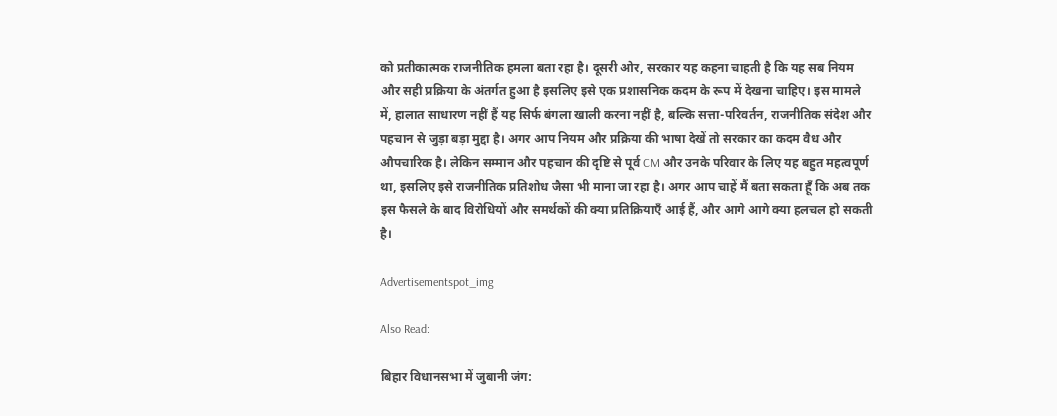को प्रतीकात्मक राजनीतिक हमला बता रहा है। दूसरी ओर, सरकार यह कहना चाहती है कि यह सब नियम और सही प्रक्रिया के अंतर्गत हुआ है इसलिए इसे एक प्रशासनिक कदम के रूप में देखना चाहिए। इस मामले में, हालात साधारण नहीं हैं यह सिर्फ बंगला खाली करना नहीं है, बल्कि सत्ता-परिवर्तन, राजनीतिक संदेश और पहचान से जुड़ा बड़ा मुद्दा है। अगर आप नियम और प्रक्रिया की भाषा देखें तो सरकार का कदम वैध और औपचारिक है। लेकिन सम्मान और पहचान की दृष्टि से पूर्व CM और उनके परिवार के लिए यह बहुत महत्वपूर्ण था, इसलिए इसे राजनीतिक प्रतिशोध जैसा भी माना जा रहा है। अगर आप चाहें मैं बता सकता हूँ कि अब तक इस फैसले के बाद विरोधियों और समर्थकों की क्या प्रतिक्रियाएँ आई हैं, और आगे आगे क्या हलचल हो सकती है।

Advertisementspot_img

Also Read:

बिहार विधानसभा में जुबानी जंग: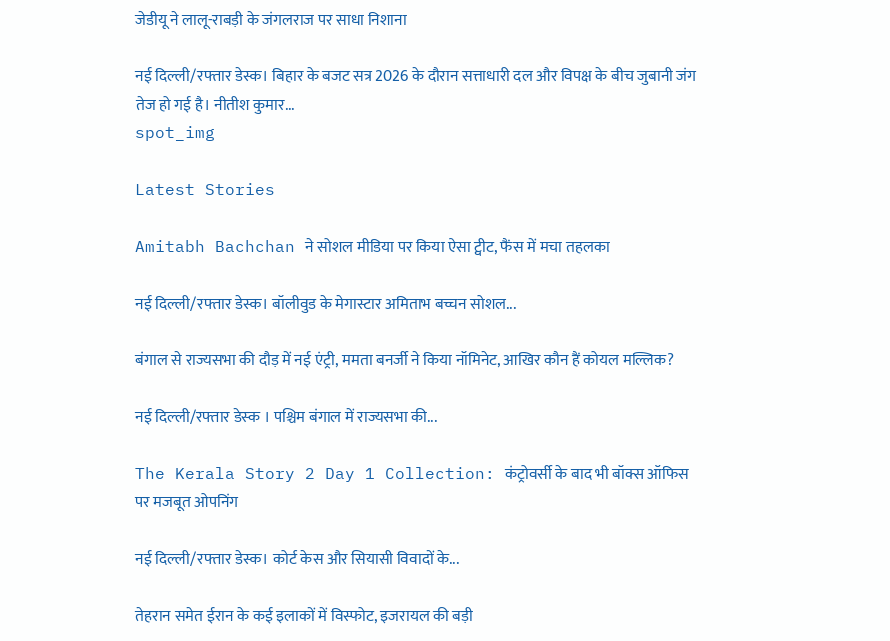जेडीयू ने लालू-राबड़ी के जंगलराज पर साधा निशाना

नई दिल्ली/रफ्तार डेस्क। बिहार के बजट सत्र 2026 के दौरान सत्ताधारी दल और विपक्ष के बीच जुबानी जंग तेज हो गई है। नीतीश कुमार...
spot_img

Latest Stories

Amitabh Bachchan ने सोशल मीडिया पर किया ऐसा ट्वीट, फैंस में मचा तहलका

नई दिल्ली/रफ्तार डेस्क। बॉलीवुड के मेगास्टार अमिताभ बच्चन सोशल...

बंगाल से राज्यसभा की दौड़ में नई एंट्री, ममता बनर्जी ने किया नॉमिनेट, आखिर कौन हैं कोयल मल्लिक?

नई दिल्‍ली/रफ्तार डेस्‍क । पश्चिम बंगाल में राज्यसभा की...

The Kerala Story 2 Day 1 Collection: कंट्रोवर्सी के बाद भी बॉक्स ऑफिस पर मजबूत ओपनिंग

नई दिल्ली/रफ्तार डेस्क। कोर्ट केस और सियासी विवादों के...

तेहरान समेत ईरान के कई इलाकों में विस्फोट, इजरायल की बड़ी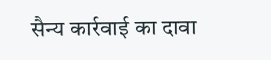सैन्य कार्रवाई का दावा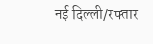नई दिल्ली/रफ्तार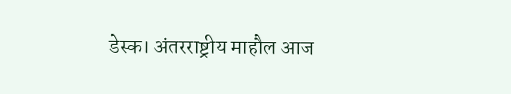डेस्क। अंतरराष्ट्रीय माहौल आज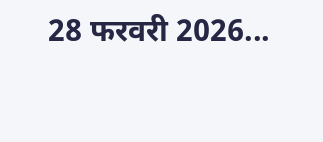28 फरवरी 2026...